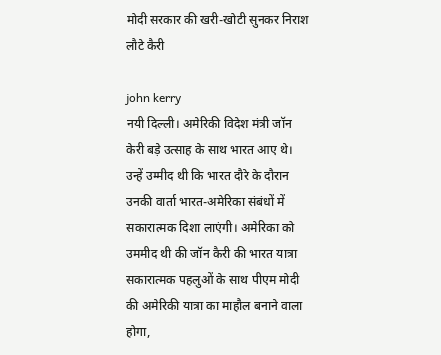मोदी सरकार की खरी-खोटी सुनकर निराश लौटे कैरी

john kerry
नयी दिल्ली। अमेरिकी विदेश मंत्री जॉन केरी बड़े उत्साह के साथ भारत आए थे। उन्हें उम्मीद थी कि भारत दौरे के दौरान उनकी वार्ता भारत-अमेरिका संबंधों में सकारात्मक दिशा लाएंगी। अमेरिका को उममीद थी की जॉन कैरी की भारत यात्रा सकारात्मक पहलुओं के साथ पीएम मोदी की अमेरिकी यात्रा का माहौल बनाने वाला होगा,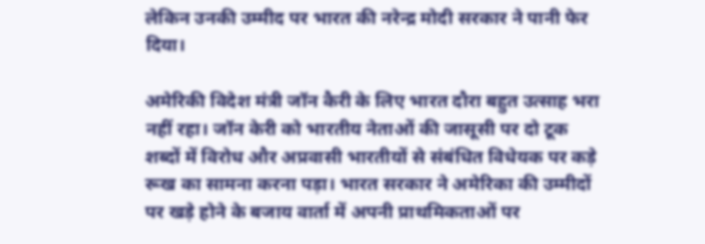लेकिन उनकी उम्मीद पर भारत की नरेन्द्र मोदी सरकार ने पानी फेर दिया।

अमेरिकी विदेश मंत्री जॉन कैरी के लिए भारत दौरा बहुत उत्साह भरा नहीं रहा। जॉन केरी को भारतीय नेताओं की जासूसी पर दो टूक शब्दों में विरोध और अप्रवासी भारतीयों से संबंधित विधेयक पर कड़े रूख का सामना करना पड़ा। भारत सरकार ने अमेरिका की उम्मीदों पर खड़े होने के बजाय वार्ता में अपनी प्राथमिकताओं पर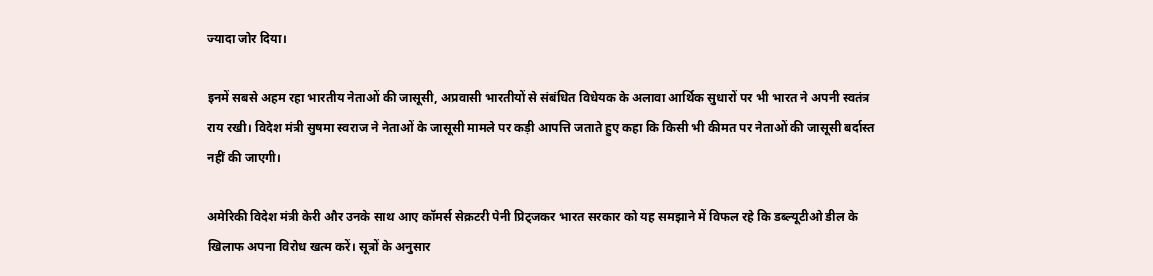ज्यादा जोर दिया।

इनमें सबसे अहम रहा भारतीय नेताओं की जासूसी, अप्रवासी भारतीयों से संबंधित विधेयक के अलावा आर्थिक सुधारों पर भी भारत ने अपनी स्वतंत्र राय रखी। विदेश मंत्री सुषमा स्वराज ने नेताओं के जासूसी मामले पर कड़ी आपत्ति जताते हुए कहा कि किसी भी कीमत पर नेताओं की जासूसी बर्दास्त नहीं की जाएगी।

अमेरिकी विदेश मंत्री केरी और उनके साथ आए कॉमर्स सेक्रटरी पेनी प्रिट्जकर भारत सरकार को यह समझाने में विफल रहे कि डब्ल्यूटीओ डील के खिलाफ अपना विरोध खत्म करें। सूत्रों के अनुसार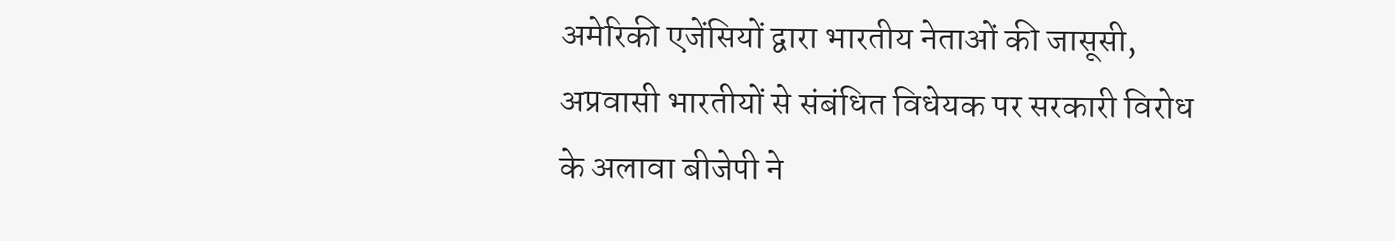अमेरिकी एजेंसियों द्वारा भारतीय नेताओं की जासूसी, अप्रवासी भारतीयों से संबंधित विधेयक पर सरकारी विरोध के अलावा बीजेपी ने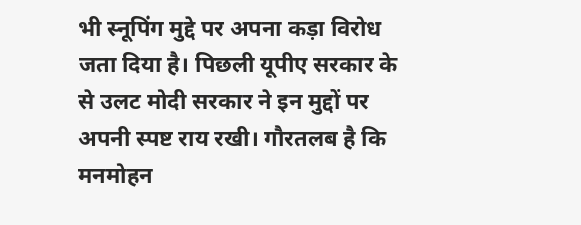भी स्नूपिंग मुद्दे पर अपना कड़ा विरोध जता दिया है। पिछली यूपीए सरकार के से उलट मोदी सरकार ने इन मुद्दों पर अपनी स्पष्ट राय रखी। गौरतलब है कि मनमोहन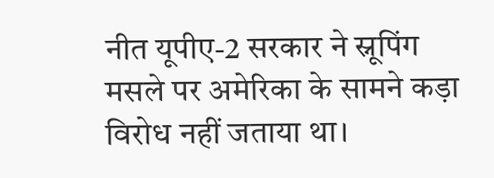नीत यूपीए-2 सरकार ने स्नूपिंग मसले पर अमेरिका के सामने कड़ा विरोध नहीं जताया था।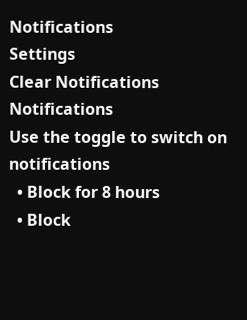Notifications
Settings
Clear Notifications
Notifications
Use the toggle to switch on notifications
  • Block for 8 hours
  • Block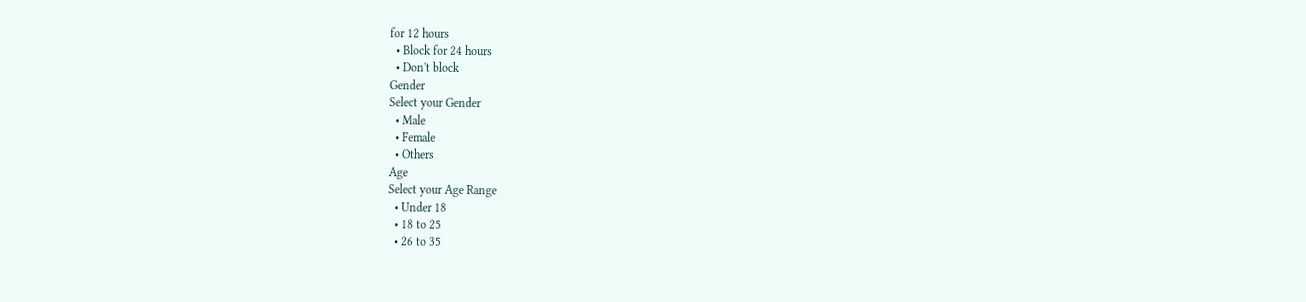for 12 hours
  • Block for 24 hours
  • Don't block
Gender
Select your Gender
  • Male
  • Female
  • Others
Age
Select your Age Range
  • Under 18
  • 18 to 25
  • 26 to 35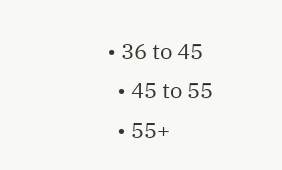• 36 to 45
  • 45 to 55
  • 55+